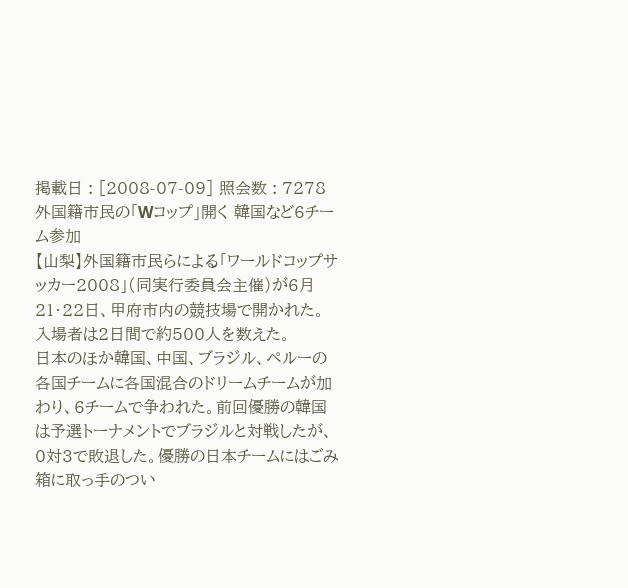掲載日 : [2008-07-09] 照会数 : 7278
外国籍市民の「Wコップ」開く 韓国など6チーム参加
【山梨】外国籍市民らによる「ワールドコップサッカー2008」(同実行委員会主催)が6月21・22日、甲府市内の競技場で開かれた。入場者は2日間で約500人を数えた。
日本のほか韓国、中国、ブラジル、ペルーの各国チームに各国混合のドリームチームが加わり、6チームで争われた。前回優勝の韓国は予選トーナメントでブラジルと対戦したが、0対3で敗退した。優勝の日本チームにはごみ箱に取っ手のつい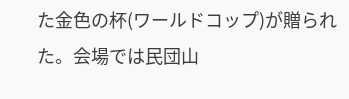た金色の杯(ワールドコップ)が贈られた。会場では民団山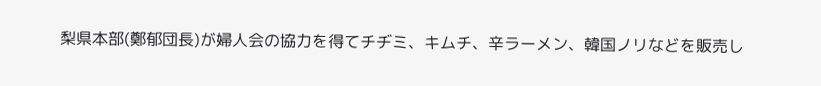梨県本部(鄭郁団長)が婦人会の協力を得てチヂミ、キムチ、辛ラーメン、韓国ノリなどを販売し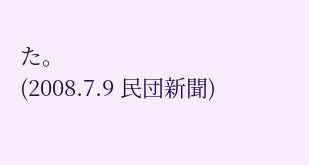た。
(2008.7.9 民団新聞)